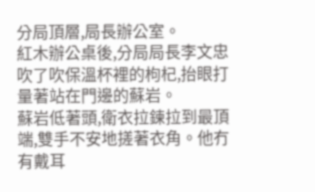分局頂層,局長辦公室。
紅木辦公桌後,分局局長李文忠吹了吹保溫杯裡的枸杞,抬眼打量著站在門邊的蘇岩。
蘇岩低著頭,衛衣拉鍊拉到最頂端,雙手不安地搓著衣角。他冇有戴耳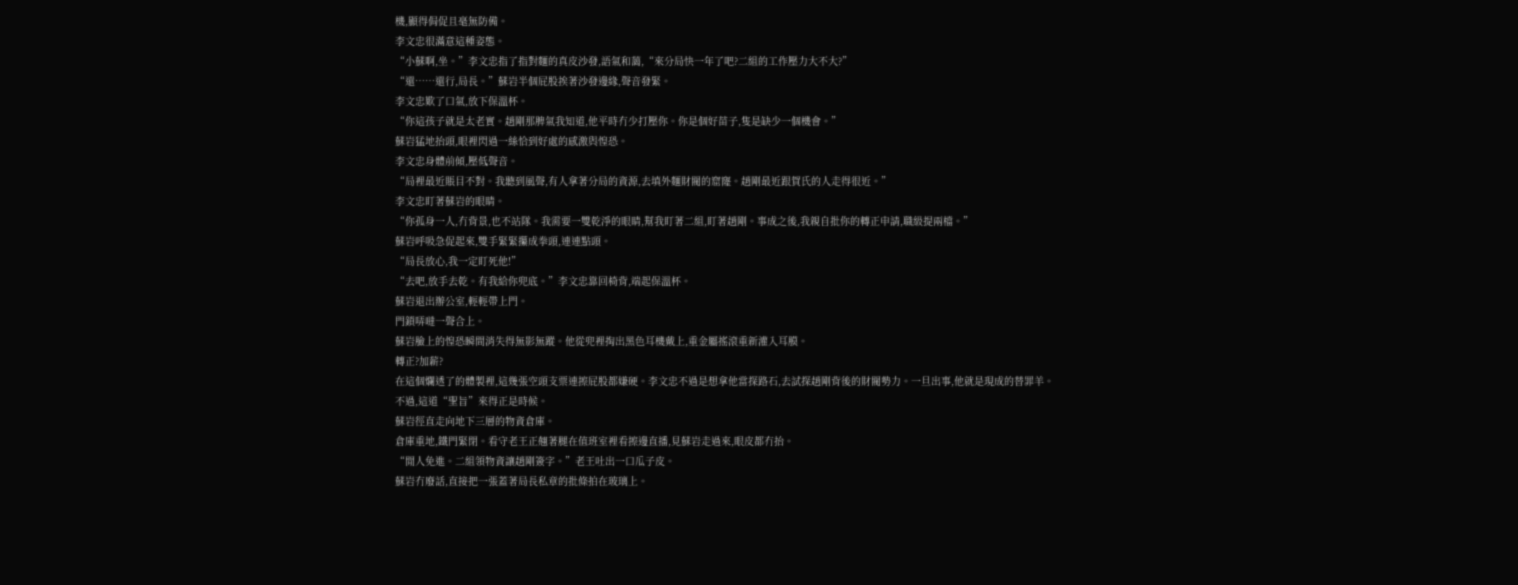機,顯得侷促且毫無防備。
李文忠很滿意這種姿態。
“小蘇啊,坐。”李文忠指了指對麵的真皮沙發,語氣和藹,“來分局快一年了吧?二組的工作壓力大不大?”
“還……還行,局長。”蘇岩半個屁股挨著沙發邊緣,聲音發緊。
李文忠歎了口氣,放下保溫杯。
“你這孩子就是太老實。趙剛那脾氣我知道,他平時冇少打壓你。你是個好苗子,隻是缺少一個機會。”
蘇岩猛地抬頭,眼裡閃過一絲恰到好處的感激與惶恐。
李文忠身體前傾,壓低聲音。
“局裡最近賬目不對。我聽到風聲,有人拿著分局的資源,去填外麵財閥的窟窿。趙剛最近跟賀氏的人走得很近。”
李文忠盯著蘇岩的眼睛。
“你孤身一人,冇背景,也不站隊。我需要一雙乾淨的眼睛,幫我盯著二組,盯著趙剛。事成之後,我親自批你的轉正申請,職級提兩檔。”
蘇岩呼吸急促起來,雙手緊緊攥成拳頭,連連點頭。
“局長放心,我一定盯死他!”
“去吧,放手去乾。有我給你兜底。”李文忠靠回椅背,端起保溫杯。
蘇岩退出辦公室,輕輕帶上門。
門鎖哢噠一聲合上。
蘇岩臉上的惶恐瞬間消失得無影無蹤。他從兜裡掏出黑色耳機戴上,重金屬搖滾重新灌入耳膜。
轉正?加薪?
在這個爛透了的體製裡,這幾張空頭支票連擦屁股都嫌硬。李文忠不過是想拿他當探路石,去試探趙剛背後的財閥勢力。一旦出事,他就是現成的替罪羊。
不過,這道“聖旨”來得正是時候。
蘇岩徑直走向地下三層的物資倉庫。
倉庫重地,鐵門緊閉。看守老王正翹著腿在值班室裡看擦邊直播,見蘇岩走過來,眼皮都冇抬。
“閒人免進。二組領物資讓趙剛簽字。”老王吐出一口瓜子皮。
蘇岩冇廢話,直接把一張蓋著局長私章的批條拍在玻璃上。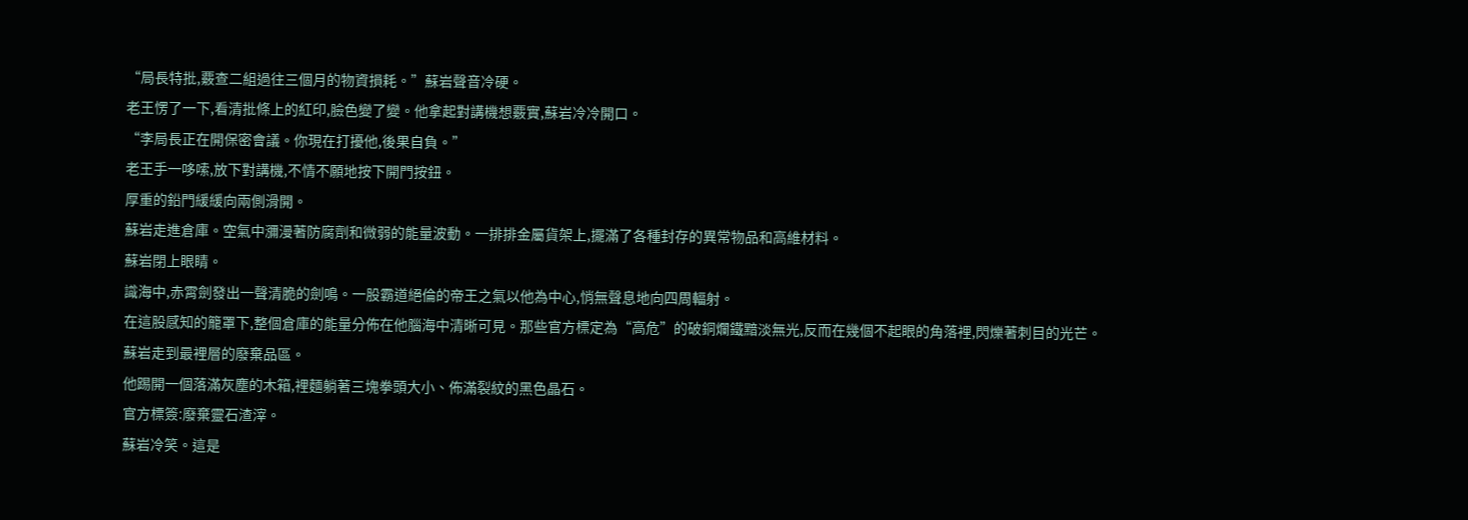“局長特批,覈查二組過往三個月的物資損耗。”蘇岩聲音冷硬。
老王愣了一下,看清批條上的紅印,臉色變了變。他拿起對講機想覈實,蘇岩冷冷開口。
“李局長正在開保密會議。你現在打擾他,後果自負。”
老王手一哆嗦,放下對講機,不情不願地按下開門按鈕。
厚重的鉛門緩緩向兩側滑開。
蘇岩走進倉庫。空氣中瀰漫著防腐劑和微弱的能量波動。一排排金屬貨架上,擺滿了各種封存的異常物品和高維材料。
蘇岩閉上眼睛。
識海中,赤霄劍發出一聲清脆的劍鳴。一股霸道絕倫的帝王之氣以他為中心,悄無聲息地向四周輻射。
在這股感知的籠罩下,整個倉庫的能量分佈在他腦海中清晰可見。那些官方標定為“高危”的破銅爛鐵黯淡無光,反而在幾個不起眼的角落裡,閃爍著刺目的光芒。
蘇岩走到最裡層的廢棄品區。
他踢開一個落滿灰塵的木箱,裡麵躺著三塊拳頭大小、佈滿裂紋的黑色晶石。
官方標簽:廢棄靈石渣滓。
蘇岩冷笑。這是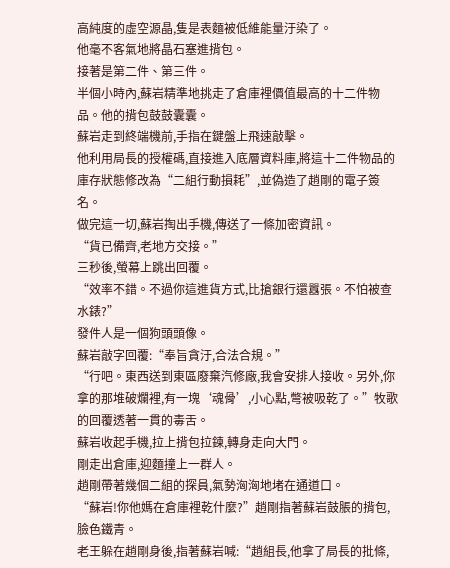高純度的虛空源晶,隻是表麵被低維能量汙染了。
他毫不客氣地將晶石塞進揹包。
接著是第二件、第三件。
半個小時內,蘇岩精準地挑走了倉庫裡價值最高的十二件物品。他的揹包鼓鼓囊囊。
蘇岩走到終端機前,手指在鍵盤上飛速敲擊。
他利用局長的授權碼,直接進入底層資料庫,將這十二件物品的庫存狀態修改為“二組行動損耗”,並偽造了趙剛的電子簽名。
做完這一切,蘇岩掏出手機,傳送了一條加密資訊。
“貨已備齊,老地方交接。”
三秒後,螢幕上跳出回覆。
“效率不錯。不過你這進貨方式,比搶銀行還囂張。不怕被查水錶?”
發件人是一個狗頭頭像。
蘇岩敲字回覆:“奉旨貪汙,合法合規。”
“行吧。東西送到東區廢棄汽修廠,我會安排人接收。另外,你拿的那堆破爛裡,有一塊‘魂骨’,小心點,彆被吸乾了。”牧歌的回覆透著一貫的毒舌。
蘇岩收起手機,拉上揹包拉鍊,轉身走向大門。
剛走出倉庫,迎麵撞上一群人。
趙剛帶著幾個二組的探員,氣勢洶洶地堵在通道口。
“蘇岩!你他媽在倉庫裡乾什麼?”趙剛指著蘇岩鼓脹的揹包,臉色鐵青。
老王躲在趙剛身後,指著蘇岩喊:“趙組長,他拿了局長的批條,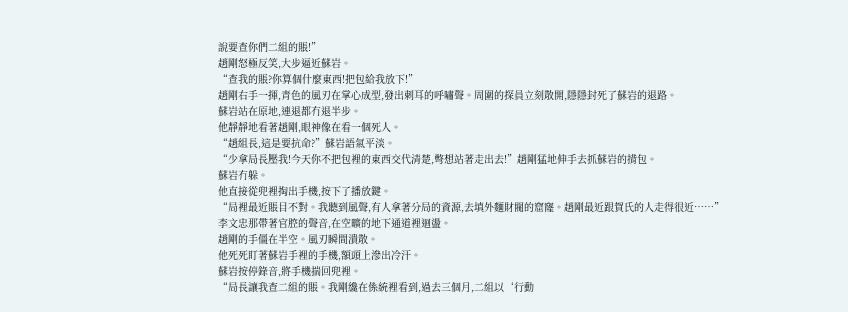說要查你們二組的賬!”
趙剛怒極反笑,大步逼近蘇岩。
“查我的賬?你算個什麼東西!把包給我放下!”
趙剛右手一揮,青色的風刃在掌心成型,發出刺耳的呼嘯聲。周圍的探員立刻散開,隱隱封死了蘇岩的退路。
蘇岩站在原地,連退都冇退半步。
他靜靜地看著趙剛,眼神像在看一個死人。
“趙組長,這是要抗命?”蘇岩語氣平淡。
“少拿局長壓我!今天你不把包裡的東西交代清楚,彆想站著走出去!”趙剛猛地伸手去抓蘇岩的揹包。
蘇岩冇躲。
他直接從兜裡掏出手機,按下了播放鍵。
“局裡最近賬目不對。我聽到風聲,有人拿著分局的資源,去填外麵財閥的窟窿。趙剛最近跟賀氏的人走得很近……”
李文忠那帶著官腔的聲音,在空曠的地下通道裡迴盪。
趙剛的手僵在半空。風刃瞬間潰散。
他死死盯著蘇岩手裡的手機,額頭上滲出冷汗。
蘇岩按停錄音,將手機揣回兜裡。
“局長讓我查二組的賬。我剛纔在係統裡看到,過去三個月,二組以‘行動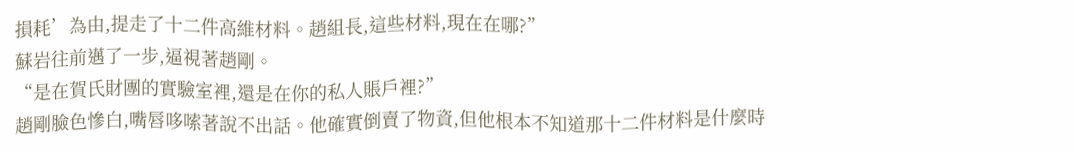損耗’為由,提走了十二件高維材料。趙組長,這些材料,現在在哪?”
蘇岩往前邁了一步,逼視著趙剛。
“是在賀氏財團的實驗室裡,還是在你的私人賬戶裡?”
趙剛臉色慘白,嘴唇哆嗦著說不出話。他確實倒賣了物資,但他根本不知道那十二件材料是什麼時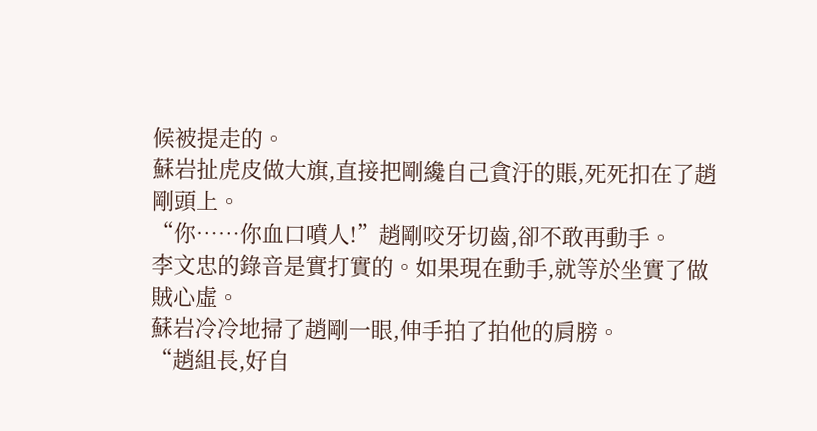候被提走的。
蘇岩扯虎皮做大旗,直接把剛纔自己貪汙的賬,死死扣在了趙剛頭上。
“你……你血口噴人!”趙剛咬牙切齒,卻不敢再動手。
李文忠的錄音是實打實的。如果現在動手,就等於坐實了做賊心虛。
蘇岩冷冷地掃了趙剛一眼,伸手拍了拍他的肩膀。
“趙組長,好自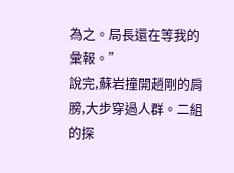為之。局長還在等我的彙報。”
說完,蘇岩撞開趙剛的肩膀,大步穿過人群。二組的探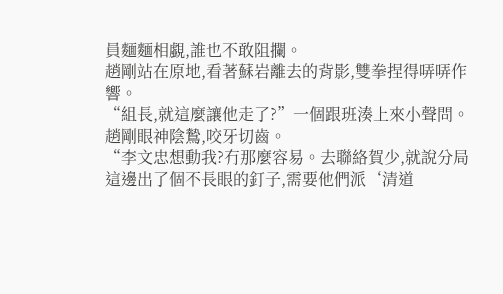員麵麵相覷,誰也不敢阻攔。
趙剛站在原地,看著蘇岩離去的背影,雙拳捏得哢哢作響。
“組長,就這麼讓他走了?”一個跟班湊上來小聲問。
趙剛眼神陰鷙,咬牙切齒。
“李文忠想動我?冇那麼容易。去聯絡賀少,就說分局這邊出了個不長眼的釘子,需要他們派‘清道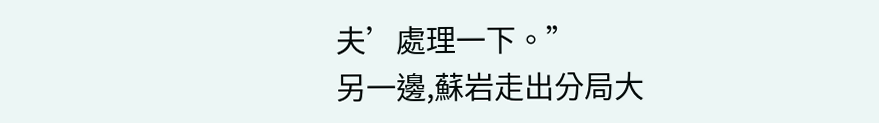夫’處理一下。”
另一邊,蘇岩走出分局大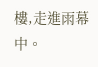樓,走進雨幕中。